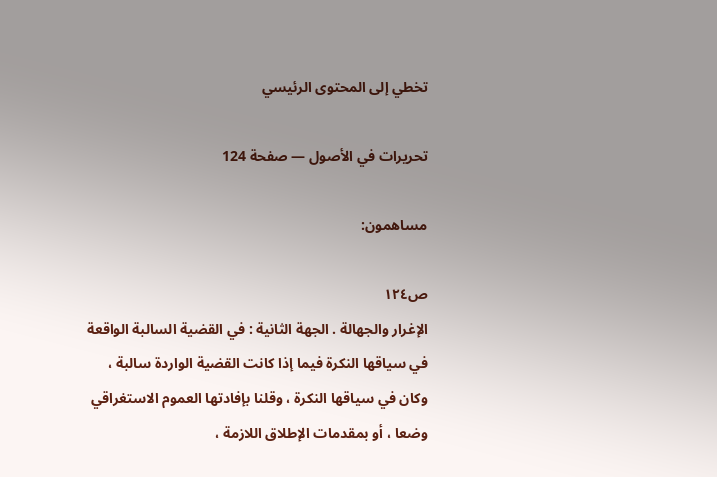تخطي إلى المحتوى الرئيسي

تحريرات في الأصول — صفحة 124

مساهمون:

ص١٢٤
الإغرار والجهالة . الجهة الثانية : في القضية السالبة الواقعة في سياقها النكرة فيما إذا كانت القضية الواردة سالبة ، وكان في سياقها النكرة ، وقلنا بإفادتها العموم الاستغراقي وضعا ، أو بمقدمات الإطلاق اللازمة ،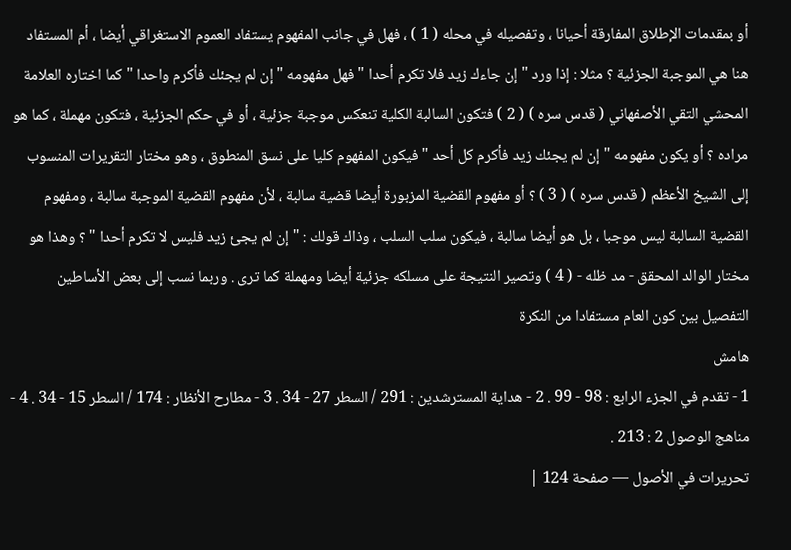أو بمقدمات الإطلاق المفارقة أحيانا ، وتفصيله في محله ( 1 ) ، فهل في جانب المفهوم يستفاد العموم الاستغراقي أيضا ، أم المستفاد هنا هي الموجبة الجزئية ؟ مثلا : إذا ورد " إن جاءك زيد فلا تكرم أحدا " فهل مفهومه " إن لم يجئك فأكرم واحدا " كما اختاره العلامة المحشي التقي الأصفهاني ( قدس سره ) ( 2 ) فتكون السالبة الكلية تنعكس موجبة جزئية ، أو في حكم الجزئية ، فتكون مهملة ، كما هو مراده ؟ أو يكون مفهومه " إن لم يجئك زيد فأكرم كل أحد " فيكون المفهوم كليا على نسق المنطوق ، وهو مختار التقريرات المنسوب إلى الشيخ الأعظم ( قدس سره ) ( 3 ) ؟ أو مفهوم القضية المزبورة أيضا قضية سالبة ، لأن مفهوم القضية الموجبة سالبة ، ومفهوم القضية السالبة ليس موجبا ، بل هو أيضا سالبة ، فيكون سلب السلب ، وذاك قولك : " إن لم يجئ زيد فليس لا تكرم أحدا " ؟ وهذا هو مختار الوالد المحقق - مد ظله - ( 4 ) وتصير النتيجة على مسلكه جزئية أيضا ومهملة كما ترى . وربما نسب إلى بعض الأساطين التفصيل بين كون العام مستفادا من النكرة
هامش
1 - تقدم في الجزء الرابع : 98 - 99 . 2 - هداية المسترشدين : 291 / السطر 27 - 34 . 3 - مطارح الأنظار : 174 / السطر 15 - 34 . 4 - مناهج الوصول 2 : 213 .
تحريرات في الأصول — صفحة 124 |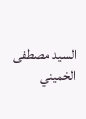السيد مصطفى الخميني